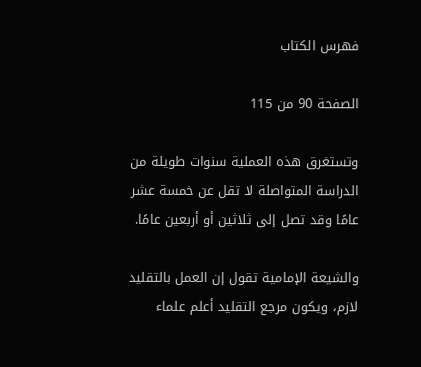فهرس الكتاب

الصفحة 90 من 115

وتستغرق هذه العملية سنوات طويلة من الدراسة المتواصلة لا تقل عن خمسة عشر عامًا وقد تصل إلى ثلاثين أو أربعين عامًا.

والشيعة الإمامية تقول إن العمل بالتقليد لازم، ويكون مرجع التقليد أعلم علماء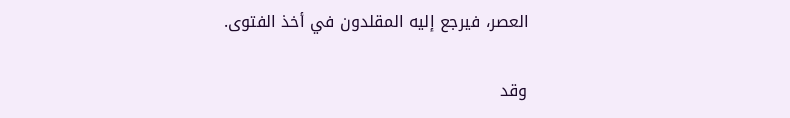العصر، فيرجع إليه المقلدون في أخذ الفتوى.

وقد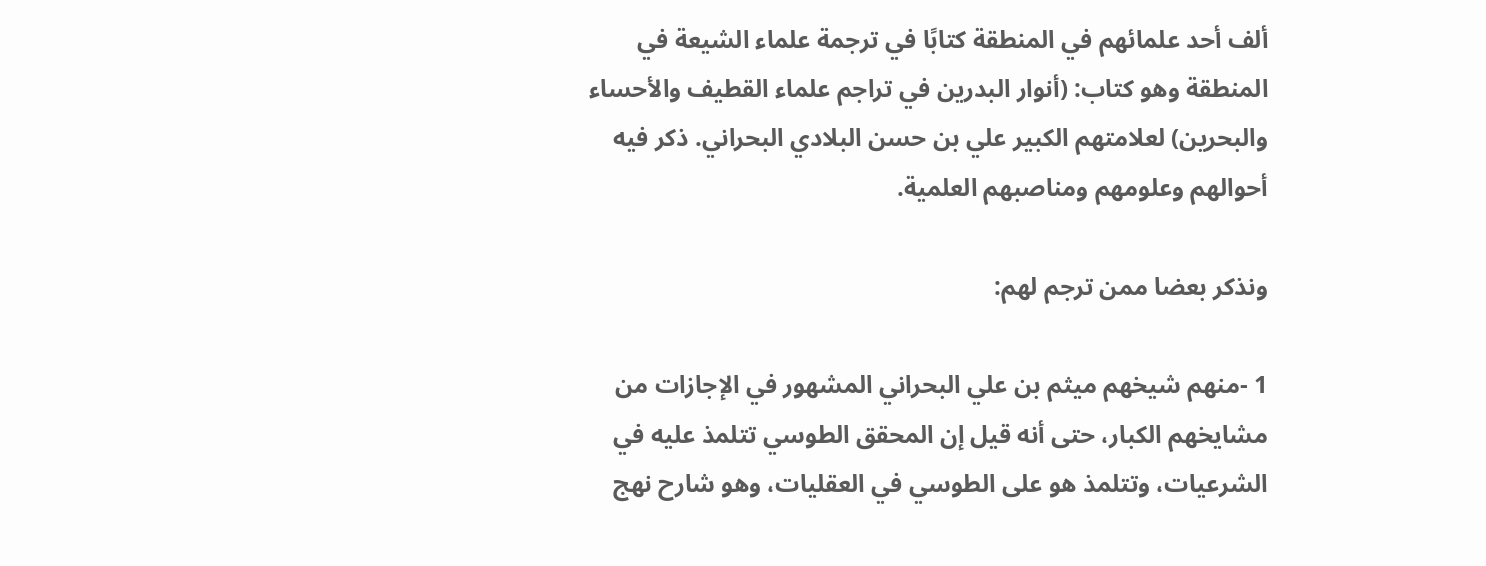ألف أحد علمائهم في المنطقة كتابًا في ترجمة علماء الشيعة في المنطقة وهو كتاب: (أنوار البدرين في تراجم علماء القطيف والأحساء والبحرين) لعلامتهم الكبير علي بن حسن البلادي البحراني. ذكر فيه أحوالهم وعلومهم ومناصبهم العلمية.

ونذكر بعضا ممن ترجم لهم:

1 -منهم شيخهم ميثم بن علي البحراني المشهور في الإجازات من مشايخهم الكبار، حتى أنه قيل إن المحقق الطوسي تتلمذ عليه في الشرعيات، وتتلمذ هو على الطوسي في العقليات، وهو شارح نهج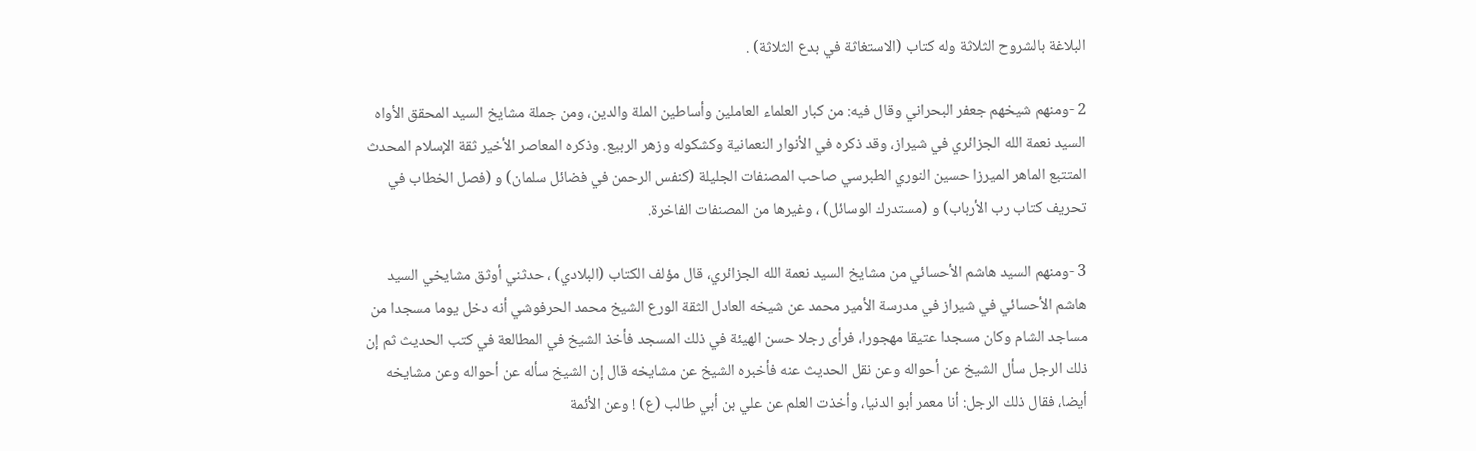البلاغة بالشروح الثلاثة وله كتاب (الاستغاثة في بدع الثلاثة) .

2 -ومنهم شيخهم جعفر البحراني وقال فيه: من كبار العلماء العاملين وأساطين الملة والدين، ومن جملة مشايخ السيد المحقق الأواه السيد نعمة الله الجزائري في شيراز، وقد ذكره في الأنوار النعمانية وكشكوله وزهر الربيع. وذكره المعاصر الأخير ثقة الإسلام المحدث المتتبع الماهر الميرزا حسين النوري الطبرسي صاحب المصنفات الجليلة (كنفس الرحمن في فضائل سلمان) و (فصل الخطاب في تحريف كتاب رب الأرباب) و (مستدرك الوسائل) ، وغيرها من المصنفات الفاخرة.

3 -ومنهم السيد هاشم الأحسائي من مشايخ السيد نعمة الله الجزائري، قال مؤلف الكتاب (البلادي) ، حدثني أوثق مشايخي السيد هاشم الأحسائي في شيراز في مدرسة الأمير محمد عن شيخه العادل الثقة الورع الشيخ محمد الحرفوشي أنه دخل يوما مسجدا من مساجد الشام وكان مسجدا عتيقا مهجورا، فرأى رجلا حسن الهيئة في ذلك المسجد فأخذ الشيخ في المطالعة في كتب الحديث ثم إن ذلك الرجل سأل الشيخ عن أحواله وعن نقل الحديث عنه فأخبره الشيخ عن مشايخه قال إن الشيخ سأله عن أحواله وعن مشايخه أيضا، فقال ذلك الرجل: أنا معمر أبو الدنيا، وأخذت العلم عن علي بن أبي طالب (ع) ! وعن الأئمة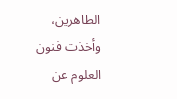الطاهرين، وأخذت فنون العلوم عن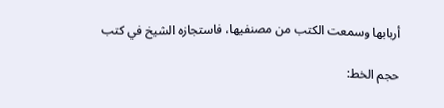أربابها وسمعت الكتب من مصنفيها، فاستجازه الشيخ في كتب

حجم الخط: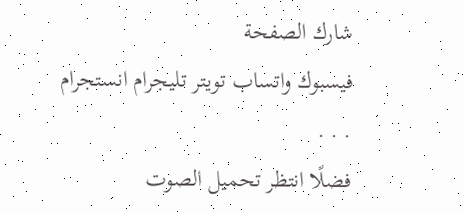شارك الصفحة
فيسبوك واتساب تويتر تليجرام انستجرام
. . .
فضلًا انتظر تحميل الصوت